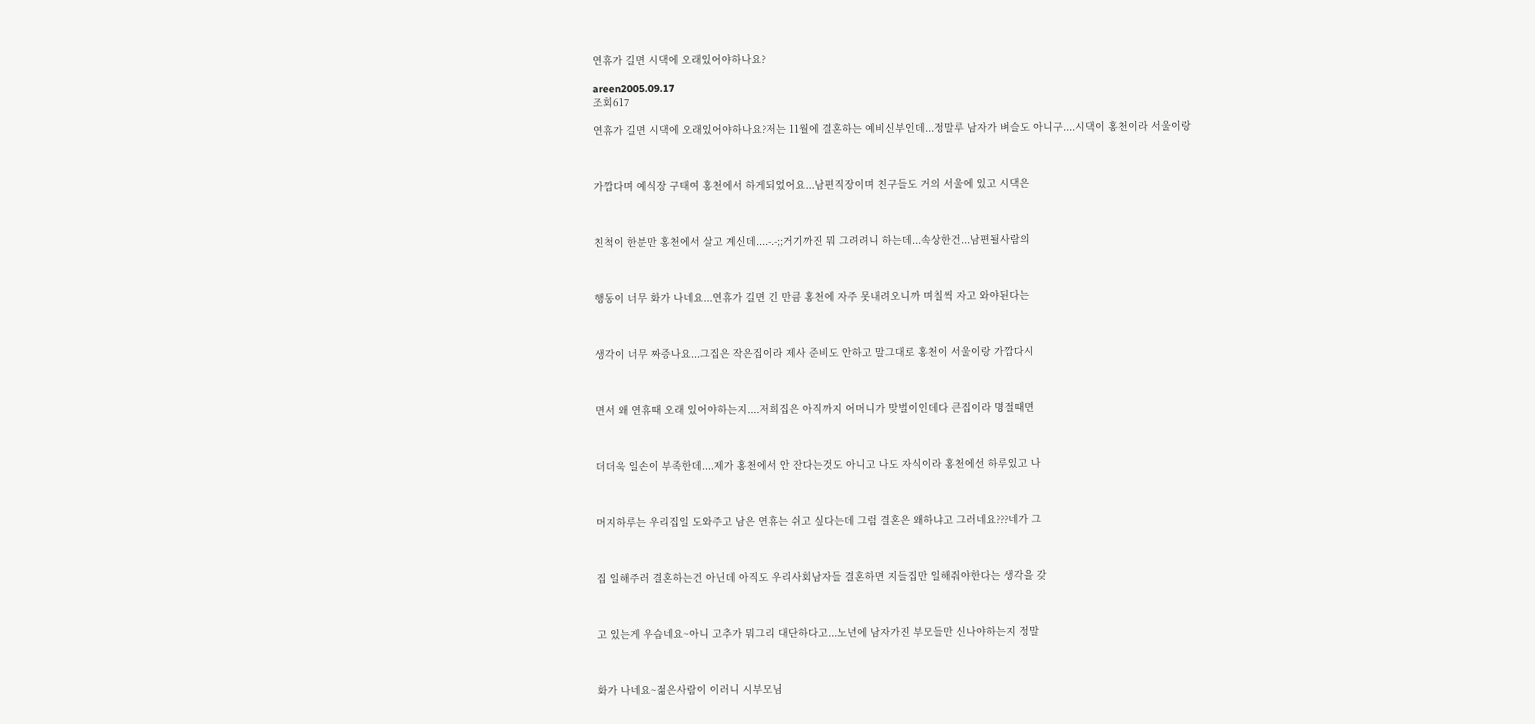연휴가 길면 시댁에 오래있어야하나요?

areen2005.09.17
조회617

연휴가 길면 시댁에 오래있어야하나요?저는 11월에 결혼하는 예비신부인데...정말루 남자가 벼슬도 아니구....시댁이 홍천이라 서울이랑



가깝다며 예식장 구태여 홍천에서 하게되었어요...남편직장이며 친구들도 거의 서울에 있고 시댁은



친척이 한분만 홍천에서 살고 계신데....-.-;;거기까진 뭐 그려려니 하는데...속상한건...남편될사람의



행동이 너무 화가 나네요...연휴가 길면 긴 만큼 홍천에 자주 못내려오니까 며칠씩 자고 와야된다는



생각이 너무 짜증나요...그집은 작은집이라 제사 준비도 안하고 말그대로 홍천이 서울이랑 가깝다시



면서 왜 연휴때 오래 있어야하는지....저희집은 아직까지 어머니가 맞벌이인데다 큰집이라 명절때면



더더욱 일손이 부족한데....제가 홍천에서 안 잔다는것도 아니고 나도 자식이라 홍천에선 하루있고 나



머지하루는 우리집일 도와주고 남은 연휴는 쉬고 싶다는데 그럼 결혼은 왜하냐고 그러네요???네가 그



집 일해주러 결혼하는건 아닌데 아직도 우리사회남자들 결혼하면 지들집만 일해줘야한다는 생각을 갖



고 있는게 우습네요~아니 고추가 뭐그리 대단하다고...노년에 남자가진 부모들만 신나야하는지 정말



화가 나네요~젊은사람이 이러니 시부모님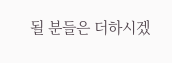될 분들은 더하시겠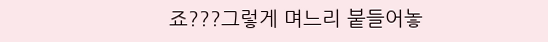죠???그렇게 며느리 붙들어놓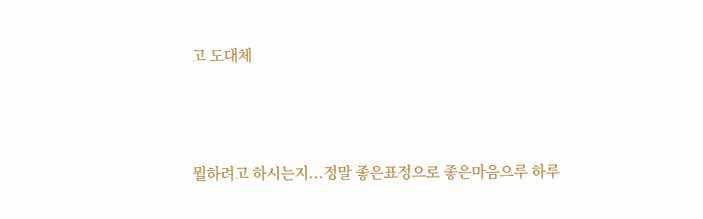고 도대체



뭘하려고 하시는지...정말 좋은표정으로 좋은마음으루 하루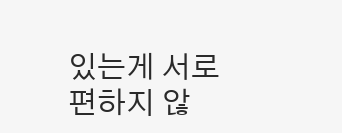있는게 서로 편하지 않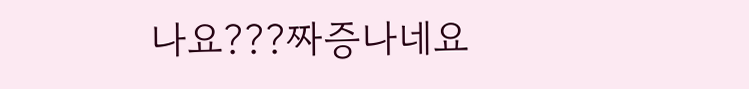나요???짜증나네요